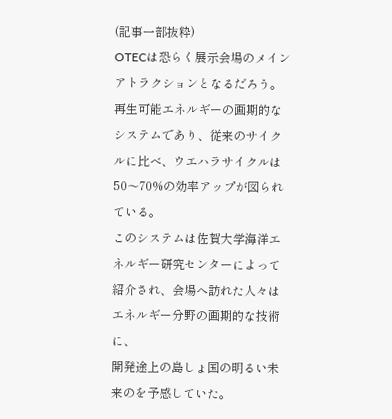(記事一部抜粋)
OTECは恐らく展示会場のメインアトラクションとなるだろう。
再生可能エネルギーの画期的なシステムであり、従来のサイクルに比べ、ウエハラサイクルは50〜70%の効率アップが図られている。
このシステムは佐賀大学海洋エネルギー研究センターによって紹介され、会場へ訪れた人々はエネルギー分野の画期的な技術に、
開発途上の島しょ国の明るい未来のを予感していた。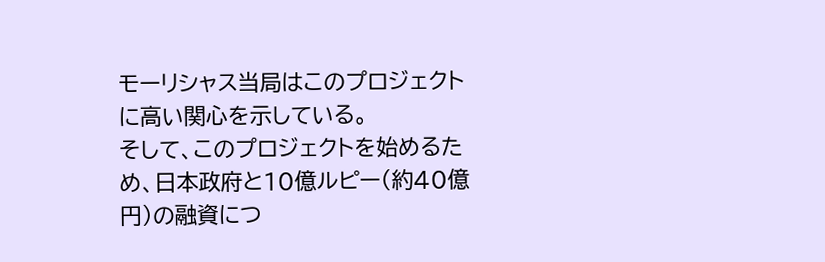モーリシャス当局はこのプロジェクトに高い関心を示している。
そして、このプロジェクトを始めるため、日本政府と10億ルピー(約40億円)の融資につ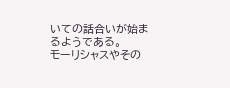いての話合いが始まるようである。
モーリシャスやその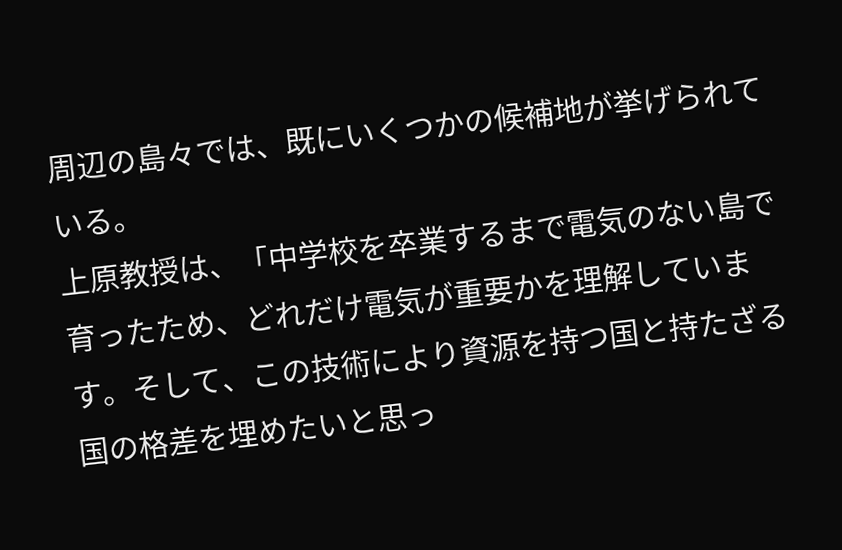周辺の島々では、既にいくつかの候補地が挙げられている。
上原教授は、「中学校を卒業するまで電気のない島で育ったため、どれだけ電気が重要かを理解しています。そして、この技術により資源を持つ国と持たざる国の格差を埋めたいと思っ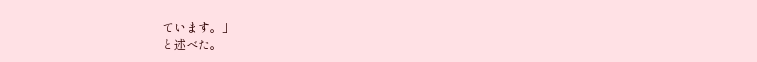ています。」
と述べた。